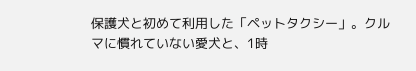保護犬と初めて利用した「ペットタクシー」。クルマに慣れていない愛犬と、1時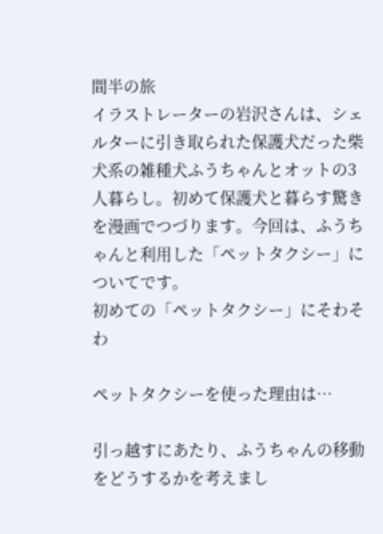間半の旅
イラストレーターの岩沢さんは、シェルターに引き取られた保護犬だった柴犬系の雑種犬ふうちゃんとオットの3人暮らし。初めて保護犬と暮らす驚きを漫画でつづります。今回は、ふうちゃんと利用した「ペットタクシー」についてです。
初めての「ペットタクシー」にそわそわ

ペットタクシーを使った理由は…

引っ越すにあたり、ふうちゃんの移動をどうするかを考えまし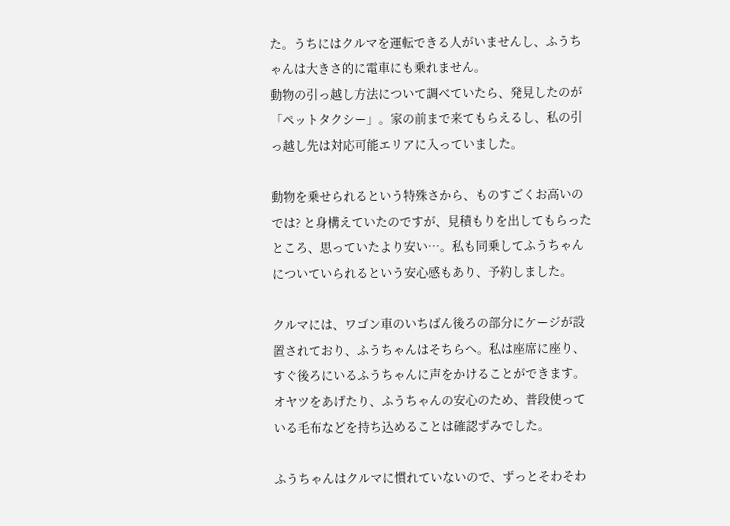た。うちにはクルマを運転できる人がいませんし、ふうちゃんは大きさ的に電車にも乗れません。
動物の引っ越し方法について調べていたら、発見したのが「ペットタクシー」。家の前まで来てもらえるし、私の引っ越し先は対応可能エリアに入っていました。

動物を乗せられるという特殊さから、ものすごくお高いのでは? と身構えていたのですが、見積もりを出してもらったところ、思っていたより安い…。私も同乗してふうちゃんについていられるという安心感もあり、予約しました。

クルマには、ワゴン車のいちばん後ろの部分にケージが設置されており、ふうちゃんはそちらへ。私は座席に座り、すぐ後ろにいるふうちゃんに声をかけることができます。オヤツをあげたり、ふうちゃんの安心のため、普段使っている毛布などを持ち込めることは確認ずみでした。

ふうちゃんはクルマに慣れていないので、ずっとそわそわ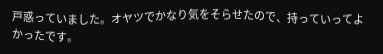戸惑っていました。オヤツでかなり気をそらせたので、持っていってよかったです。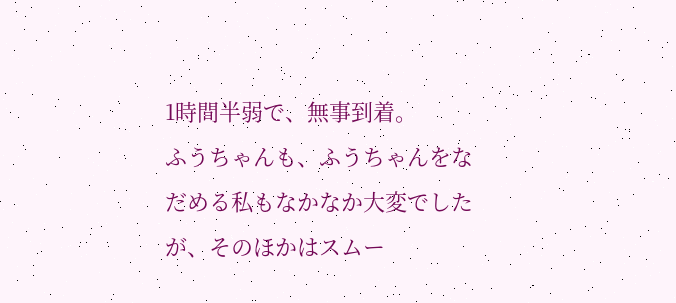1時間半弱で、無事到着。
ふうちゃんも、ふうちゃんをなだめる私もなかなか大変でしたが、そのほかはスムー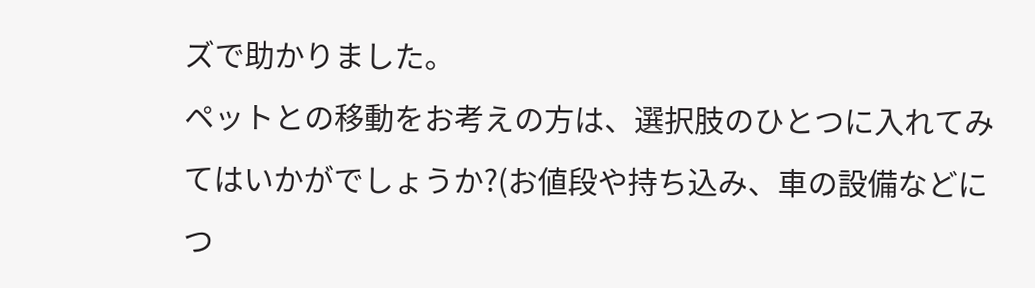ズで助かりました。
ペットとの移動をお考えの方は、選択肢のひとつに入れてみてはいかがでしょうか?(お値段や持ち込み、車の設備などにつ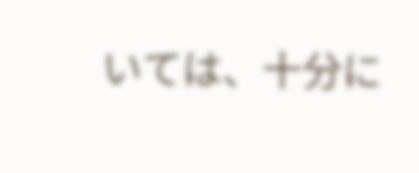いては、十分に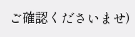ご確認くださいませ)